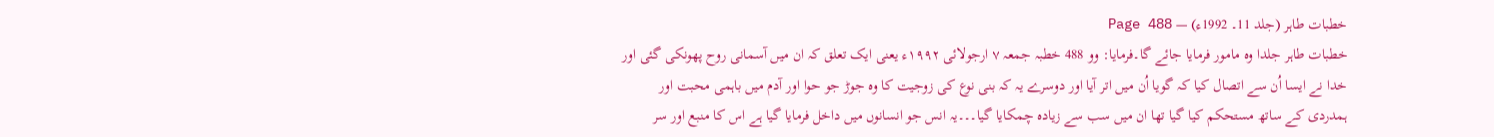خطبات طاہر (جلد 11۔ 1992ء) — Page 488
خطبات طاہر جلدا وہ مامور فرمایا جائے گا۔فرمایا: وو 488 خطبہ جمعہ ۷ ارجولائی ۱۹۹۲ء یعنی ایک تعلق کہ ان میں آسمانی روح پھونکی گئی اور خدا نے ایسا اُن سے اتصال کیا کہ گویا اُن میں اتر آیا اور دوسرے یہ کہ بنی نوع کی زوجیت کا وہ جوڑ جو حوا اور آدم میں باہمی محبت اور ہمدردی کے ساتھ مستحکم کیا گیا تھا ان میں سب سے زیادہ چمکایا گیا۔۔۔یہ انس جو انسانوں میں داخل فرمایا گیا ہے اس کا منبع اور سر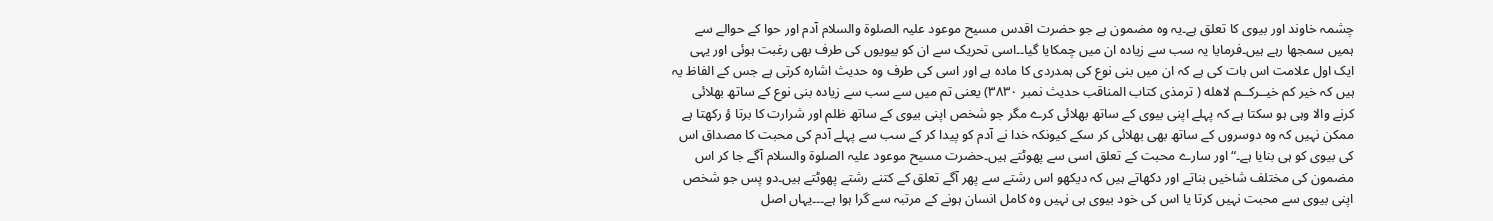چشمہ خاوند اور بیوی کا تعلق ہے۔یہ وہ مضمون ہے جو حضرت اقدس مسیح موعود علیہ الصلوۃ والسلام آدم اور حوا کے حوالے سے ہمیں سمجھا رہے ہیں۔فرمایا یہ سب سے زیادہ ان میں چمکایا گیا۔۔اسی تحریک سے ان کو بیویوں کی طرف بھی رغبت ہوئی اور یہی ایک اول علامت اس بات کی ہے کہ ان میں بنی نوع کی ہمدردی کا مادہ ہے اور اسی کی طرف وہ حدیث اشارہ کرتی ہے جس کے الفاظ یہ ہیں کہ خیر کم خيــركــم لاهله ( ترمذی کتاب المناقب حدیث نمبر ۳۸۳۰) یعنی تم میں سے سب سے زیادہ بنی نوع کے ساتھ بھلائی کرنے والا وہی ہو سکتا ہے کہ پہلے اپنی بیوی کے ساتھ بھلائی کرے مگر جو شخص اپنی بیوی کے ساتھ ظلم اور شرارت کا برتا ؤ رکھتا ہے ممکن نہیں کہ وہ دوسروں کے ساتھ بھی بھلائی کر سکے کیونکہ خدا نے آدم کو پیدا کر کے سب سے پہلے آدم کی محبت کا مصداق اس کی بیوی کو ہی بنایا ہے۔“ اور سارے محبت کے تعلق اسی سے پھوٹتے ہیں۔حضرت مسیح موعود علیہ الصلوۃ والسلام آگے جا کر اس مضمون کی مختلف شاخیں بناتے اور دکھاتے ہیں کہ دیکھو اس رشتے سے پھر آگے تعلق کے کتنے رشتے پھوٹتے ہیں۔دو پس جو شخص اپنی بیوی سے محبت نہیں کرتا یا اس کی خود بیوی ہی نہیں وہ کامل انسان ہونے کے مرتبہ سے گرا ہوا ہے۔۔۔یہاں اصل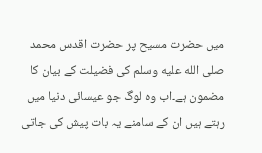میں حضرت مسیح پر حضرت اقدس محمد صلى الله عليه وسلم کی فضیلت کے بیان کا مضمون ہے۔اب وہ لوگ جو عیسائی دنیا میں رہتے ہیں ان کے سامنے یہ بات پیش کی جاتی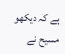ہے کہ دیکھو مسیح نے